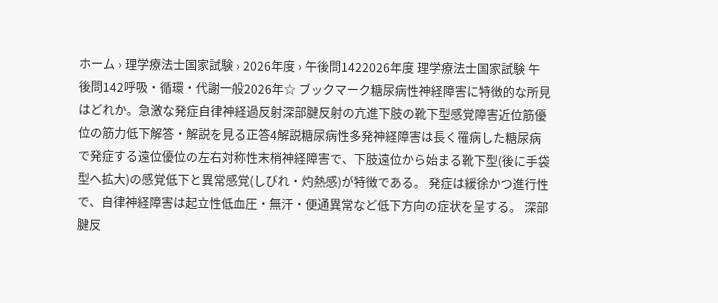ホーム › 理学療法士国家試験 › 2026年度 › 午後問1422026年度 理学療法士国家試験 午後問142呼吸・循環・代謝一般2026年☆ ブックマーク糖尿病性神経障害に特徴的な所見はどれか。急激な発症自律神経過反射深部腱反射の亢進下肢の靴下型感覚障害近位筋優位の筋力低下解答・解説を見る正答4解説糖尿病性多発神経障害は長く罹病した糖尿病で発症する遠位優位の左右対称性末梢神経障害で、下肢遠位から始まる靴下型(後に手袋型へ拡大)の感覚低下と異常感覚(しびれ・灼熱感)が特徴である。 発症は緩徐かつ進行性で、自律神経障害は起立性低血圧・無汗・便通異常など低下方向の症状を呈する。 深部腱反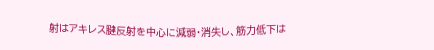射はアキレス腱反射を中心に減弱・消失し、筋力低下は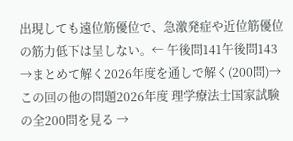出現しても遠位筋優位で、急激発症や近位筋優位の筋力低下は呈しない。← 午後問141午後問143 →まとめて解く2026年度を通しで解く(200問)→この回の他の問題2026年度 理学療法士国家試験 の全200問を見る →